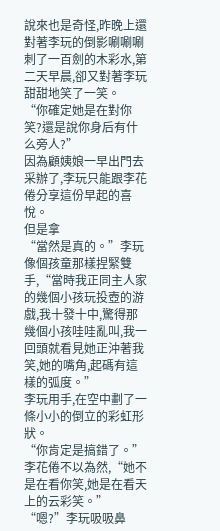說來也是奇怪,昨晚上還對著李玩的倒影唰唰唰刺了一百劍的木彩水,第二天早晨,卻又對著李玩甜甜地笑了一笑。
“你確定她是在對你笑?還是說你身后有什么旁人?”
因為顧姨娘一早出門去采辦了,李玩只能跟李花倦分享這份早起的喜悅。
但是拿
“當然是真的。”李玩像個孩童那樣捏緊雙手,“當時我正同主人家的幾個小孩玩投壺的游戲,我十發十中,驚得那幾個小孩哇哇亂叫,我一回頭就看見她正沖著我笑,她的嘴角,起碼有這樣的弧度。”
李玩用手,在空中劃了一條小小的倒立的彩虹形狀。
“你肯定是搞錯了。”李花倦不以為然,“她不是在看你笑,她是在看天上的云彩笑。”
“嗯?”李玩吸吸鼻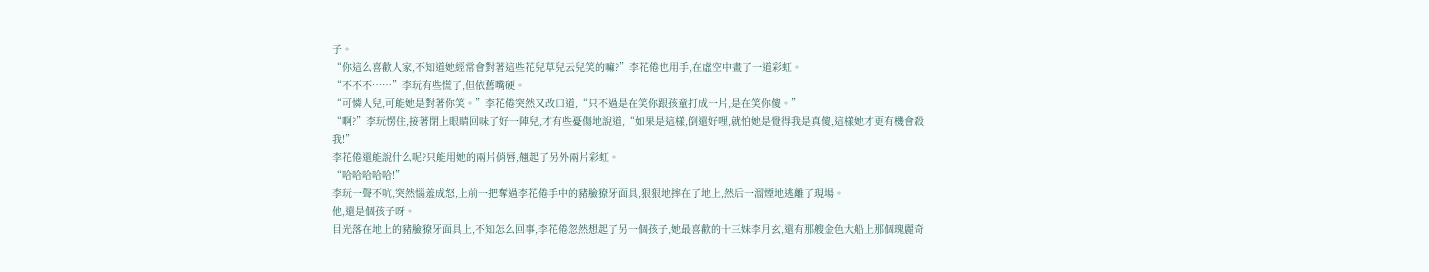子。
“你這么喜歡人家,不知道她經常會對著這些花兒草兒云兒笑的嘛?”李花倦也用手,在虛空中畫了一道彩虹。
“不不不……”李玩有些慌了,但依舊嘴硬。
“可憐人兒,可能她是對著你笑。”李花倦突然又改口道,“只不過是在笑你跟孩童打成一片,是在笑你傻。”
“啊?”李玩愣住,接著閉上眼睛回味了好一陣兒,才有些憂傷地說道,“如果是這樣,倒還好哩,就怕她是覺得我是真傻,這樣她才更有機會殺我!”
李花倦還能說什么呢?只能用她的兩片俏唇,翹起了另外兩片彩虹。
“哈哈哈哈哈!”
李玩一聲不吭,突然惱羞成怒,上前一把奪過李花倦手中的豬臉獠牙面具,狠狠地摔在了地上,然后一溜煙地逃離了現場。
他,還是個孩子呀。
目光落在地上的豬臉獠牙面具上,不知怎么回事,李花倦忽然想起了另一個孩子,她最喜歡的十三妹李月玄,還有那艘金色大船上那個瑰麗奇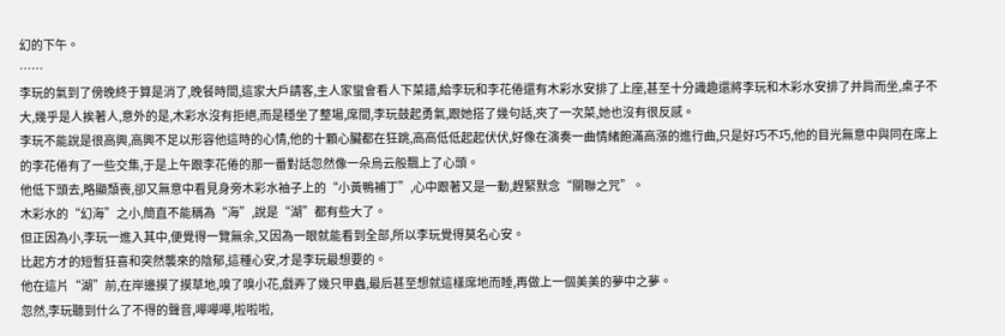幻的下午。
……
李玩的氣到了傍晚終于算是消了,晚餐時間,這家大戶請客,主人家蠻會看人下菜譜,給李玩和李花倦還有木彩水安排了上座,甚至十分識趣還將李玩和木彩水安排了并肩而坐,桌子不大,幾乎是人挨著人,意外的是,木彩水沒有拒絕,而是穩坐了整場,席間,李玩鼓起勇氣,跟她搭了幾句話,夾了一次菜,她也沒有很反感。
李玩不能說是很高興,高興不足以形容他這時的心情,他的十顆心臟都在狂跳,高高低低起起伏伏,好像在演奏一曲情緒飽滿高漲的進行曲,只是好巧不巧,他的目光無意中與同在席上的李花倦有了一些交集,于是上午跟李花倦的那一番對話忽然像一朵烏云般飄上了心頭。
他低下頭去,略顯頹喪,卻又無意中看見身旁木彩水袖子上的“小黃鴨補丁”,心中跟著又是一動,趕緊默念“關聯之咒”。
木彩水的“幻海”之小,簡直不能稱為“海”,說是“湖”都有些大了。
但正因為小,李玩一進入其中,便覺得一覽無余,又因為一眼就能看到全部,所以李玩覺得莫名心安。
比起方才的短暫狂喜和突然襲來的陰郁,這種心安,才是李玩最想要的。
他在這片“湖”前,在岸邊摸了摸草地,嗅了嗅小花,戲弄了幾只甲蟲,最后甚至想就這樣席地而睡,再做上一個美美的夢中之夢。
忽然,李玩聽到什么了不得的聲音,嘩嘩嘩,啦啦啦,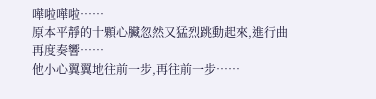嘩啦嘩啦……
原本平靜的十顆心臟忽然又猛烈跳動起來,進行曲再度奏響……
他小心翼翼地往前一步,再往前一步……